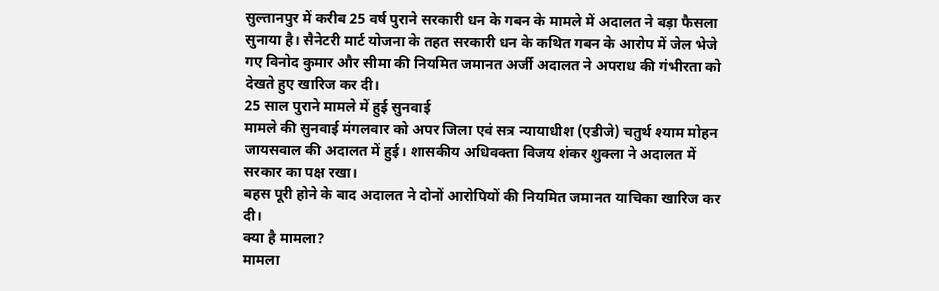सुल्तानपुर में करीब 25 वर्ष पुराने सरकारी धन के गबन के मामले में अदालत ने बड़ा फैसला सुनाया है। सैनेटरी मार्ट योजना के तहत सरकारी धन के कथित गबन के आरोप में जेल भेजे गए विनोद कुमार और सीमा की नियमित जमानत अर्जी अदालत ने अपराध की गंभीरता को देखते हुए खारिज कर दी।
25 साल पुराने मामले में हुई सुनवाई
मामले की सुनवाई मंगलवार को अपर जिला एवं सत्र न्यायाधीश (एडीजे) चतुर्थ श्याम मोहन जायसवाल की अदालत में हुई। शासकीय अधिवक्ता विजय शंकर शुक्ला ने अदालत में सरकार का पक्ष रखा।
बहस पूरी होने के बाद अदालत ने दोनों आरोपियों की नियमित जमानत याचिका खारिज कर दी।
क्या है मामला?
मामला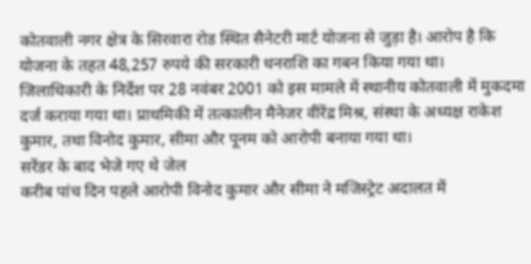कोतवाली नगर क्षेत्र के सिरवारा रोड स्थित सैनेटरी मार्ट योजना से जुड़ा है। आरोप है कि योजना के तहत 48,257 रुपये की सरकारी धनराशि का गबन किया गया था।
जिलाधिकारी के निर्देश पर 28 नवंबर 2001 को इस मामले में स्थानीय कोतवाली में मुकदमा दर्ज कराया गया था। प्राथमिकी में तत्कालीन मैनेजर वीरेंद्र मिश्र, संस्था के अध्यक्ष राकेश कुमार, तथा विनोद कुमार, सीमा और पूनम को आरोपी बनाया गया था।
सरेंडर के बाद भेजे गए थे जेल
करीब पांच दिन पहले आरोपी विनोद कुमार और सीमा ने मजिस्ट्रेट अदालत में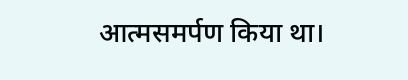आत्मसमर्पण किया था।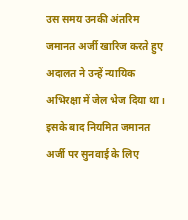उस समय उनकी अंतरिम जमानत अर्जी खारिज करते हुए अदालत ने उन्हें न्यायिक अभिरक्षा में जेल भेज दिया था। इसके बाद नियमित जमानत अर्जी पर सुनवाई के लिए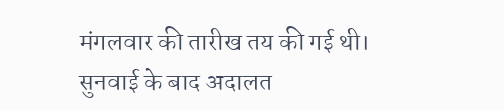मंगलवार की तारीख तय की गई थी।
सुनवाई के बाद अदालत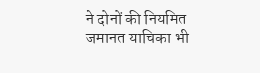ने दोनों की नियमित जमानत याचिका भी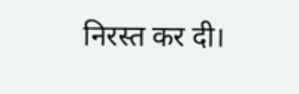निरस्त कर दी।